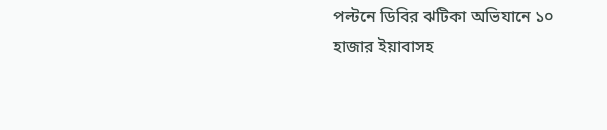পল্টনে ডিবির ঝটিকা অভিযানে ১০ হাজার ইয়াবাসহ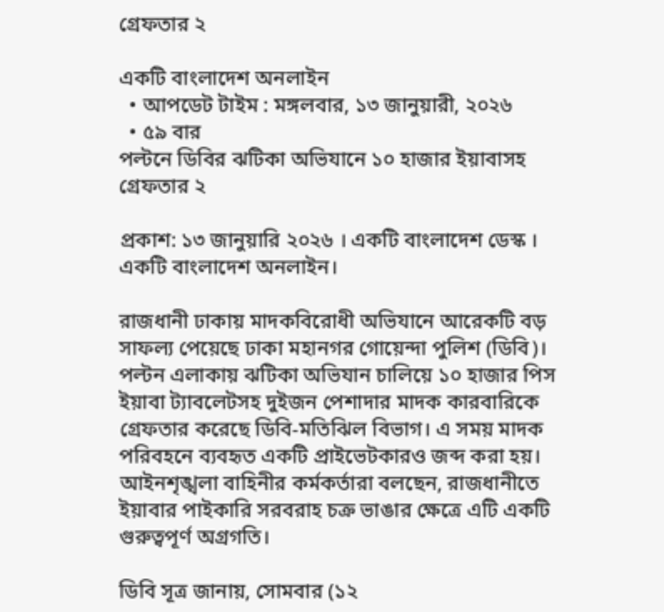গ্রেফতার ২

একটি বাংলাদেশ অনলাইন
  • আপডেট টাইম : মঙ্গলবার, ১৩ জানুয়ারী, ২০২৬
  • ৫৯ বার
পল্টনে ডিবির ঝটিকা অভিযানে ১০ হাজার ইয়াবাসহ গ্রেফতার ২

প্রকাশ: ১৩ জানুয়ারি ২০২৬ । একটি বাংলাদেশ ডেস্ক । একটি বাংলাদেশ অনলাইন।

রাজধানী ঢাকায় মাদকবিরোধী অভিযানে আরেকটি বড় সাফল্য পেয়েছে ঢাকা মহানগর গোয়েন্দা পুলিশ (ডিবি)। পল্টন এলাকায় ঝটিকা অভিযান চালিয়ে ১০ হাজার পিস ইয়াবা ট্যাবলেটসহ দুইজন পেশাদার মাদক কারবারিকে গ্রেফতার করেছে ডিবি-মতিঝিল বিভাগ। এ সময় মাদক পরিবহনে ব্যবহৃত একটি প্রাইভেটকারও জব্দ করা হয়। আইনশৃঙ্খলা বাহিনীর কর্মকর্তারা বলছেন, রাজধানীতে ইয়াবার পাইকারি সরবরাহ চক্র ভাঙার ক্ষেত্রে এটি একটি গুরুত্বপূর্ণ অগ্রগতি।

ডিবি সূত্র জানায়, সোমবার (১২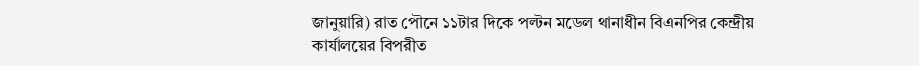জানুয়ারি) রাত পৌনে ১১টার দিকে পল্টন মডেল থানাধীন বিএনপির কেন্দ্রীয় কার্যালয়ের বিপরীত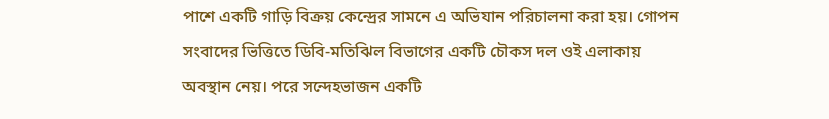পাশে একটি গাড়ি বিক্রয় কেন্দ্রের সামনে এ অভিযান পরিচালনা করা হয়। গোপন সংবাদের ভিত্তিতে ডিবি-মতিঝিল বিভাগের একটি চৌকস দল ওই এলাকায় অবস্থান নেয়। পরে সন্দেহভাজন একটি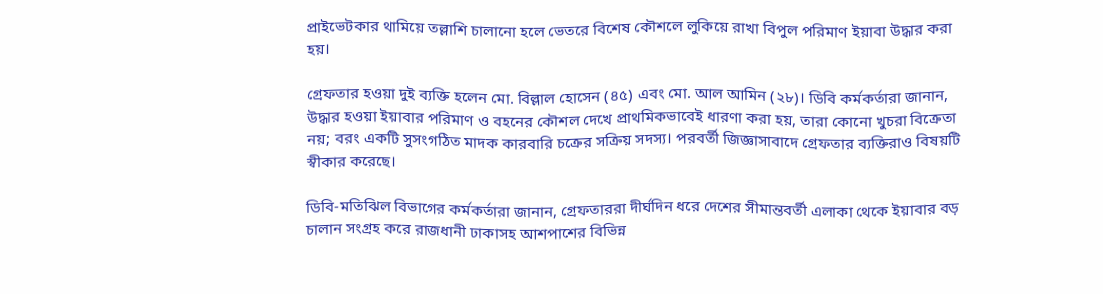প্রাইভেটকার থামিয়ে তল্লাশি চালানো হলে ভেতরে বিশেষ কৌশলে লুকিয়ে রাখা বিপুল পরিমাণ ইয়াবা উদ্ধার করা হয়।

গ্রেফতার হওয়া দুই ব্যক্তি হলেন মো. বিল্লাল হোসেন (৪৫) এবং মো. আল আমিন (২৮)। ডিবি কর্মকর্তারা জানান, উদ্ধার হওয়া ইয়াবার পরিমাণ ও বহনের কৌশল দেখে প্রাথমিকভাবেই ধারণা করা হয়, তারা কোনো খুচরা বিক্রেতা নয়; বরং একটি সুসংগঠিত মাদক কারবারি চক্রের সক্রিয় সদস্য। পরবর্তী জিজ্ঞাসাবাদে গ্রেফতার ব্যক্তিরাও বিষয়টি স্বীকার করেছে।

ডিবি-মতিঝিল বিভাগের কর্মকর্তারা জানান, গ্রেফতাররা দীর্ঘদিন ধরে দেশের সীমান্তবর্তী এলাকা থেকে ইয়াবার বড় চালান সংগ্রহ করে রাজধানী ঢাকাসহ আশপাশের বিভিন্ন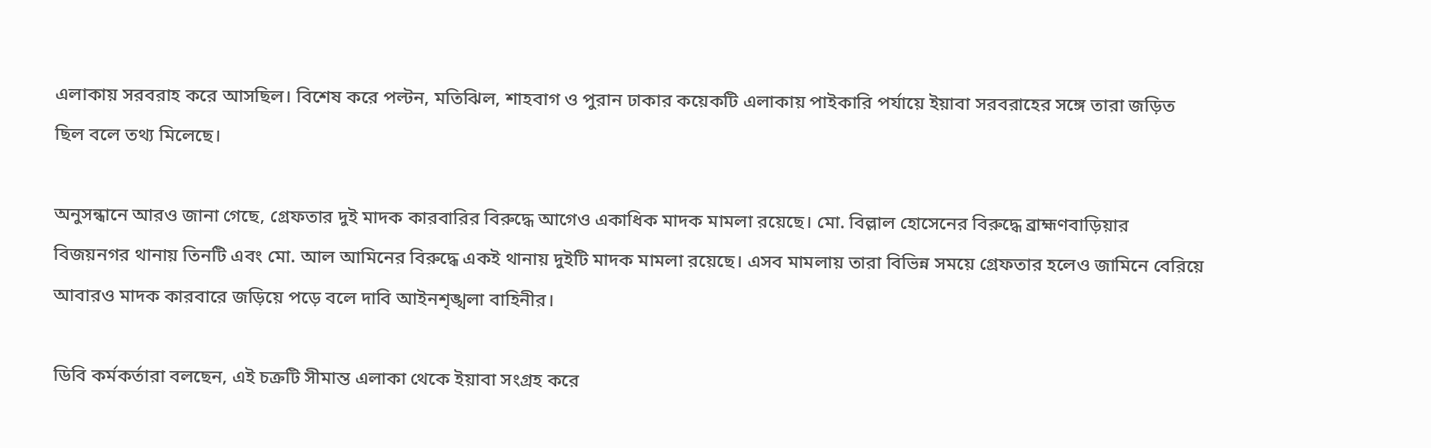এলাকায় সরবরাহ করে আসছিল। বিশেষ করে পল্টন, মতিঝিল, শাহবাগ ও পুরান ঢাকার কয়েকটি এলাকায় পাইকারি পর্যায়ে ইয়াবা সরবরাহের সঙ্গে তারা জড়িত ছিল বলে তথ্য মিলেছে।

অনুসন্ধানে আরও জানা গেছে, গ্রেফতার দুই মাদক কারবারির বিরুদ্ধে আগেও একাধিক মাদক মামলা রয়েছে। মো. বিল্লাল হোসেনের বিরুদ্ধে ব্রাহ্মণবাড়িয়ার বিজয়নগর থানায় তিনটি এবং মো. আল আমিনের বিরুদ্ধে একই থানায় দুইটি মাদক মামলা রয়েছে। এসব মামলায় তারা বিভিন্ন সময়ে গ্রেফতার হলেও জামিনে বেরিয়ে আবারও মাদক কারবারে জড়িয়ে পড়ে বলে দাবি আইনশৃঙ্খলা বাহিনীর।

ডিবি কর্মকর্তারা বলছেন, এই চক্রটি সীমান্ত এলাকা থেকে ইয়াবা সংগ্রহ করে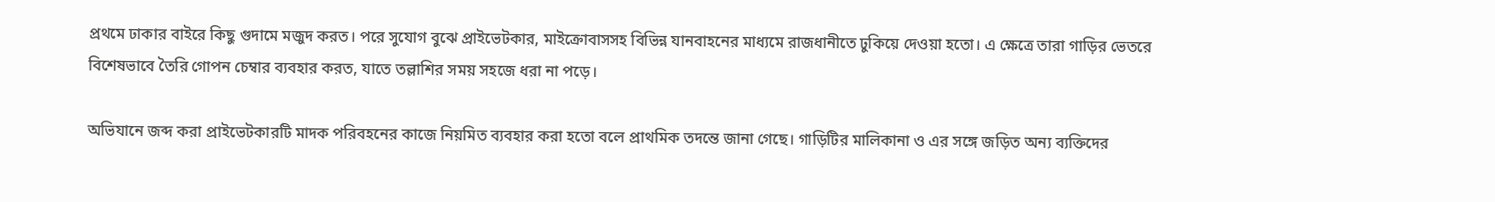প্রথমে ঢাকার বাইরে কিছু গুদামে মজুদ করত। পরে সুযোগ বুঝে প্রাইভেটকার, মাইক্রোবাসসহ বিভিন্ন যানবাহনের মাধ্যমে রাজধানীতে ঢুকিয়ে দেওয়া হতো। এ ক্ষেত্রে তারা গাড়ির ভেতরে বিশেষভাবে তৈরি গোপন চেম্বার ব্যবহার করত, যাতে তল্লাশির সময় সহজে ধরা না পড়ে।

অভিযানে জব্দ করা প্রাইভেটকারটি মাদক পরিবহনের কাজে নিয়মিত ব্যবহার করা হতো বলে প্রাথমিক তদন্তে জানা গেছে। গাড়িটির মালিকানা ও এর সঙ্গে জড়িত অন্য ব্যক্তিদের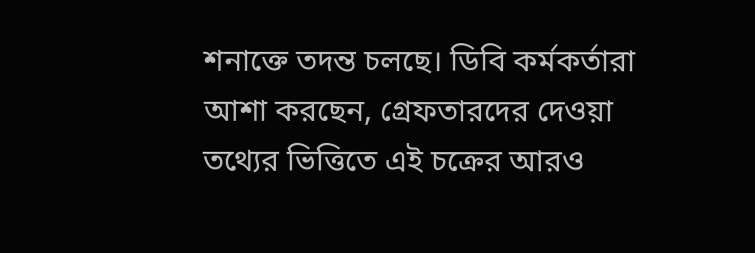শনাক্তে তদন্ত চলছে। ডিবি কর্মকর্তারা আশা করছেন, গ্রেফতারদের দেওয়া তথ্যের ভিত্তিতে এই চক্রের আরও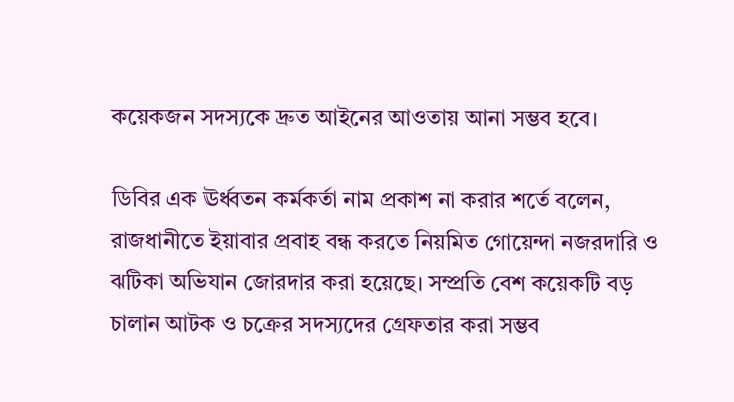কয়েকজন সদস্যকে দ্রুত আইনের আওতায় আনা সম্ভব হবে।

ডিবির এক ঊর্ধ্বতন কর্মকর্তা নাম প্রকাশ না করার শর্তে বলেন, রাজধানীতে ইয়াবার প্রবাহ বন্ধ করতে নিয়মিত গোয়েন্দা নজরদারি ও ঝটিকা অভিযান জোরদার করা হয়েছে। সম্প্রতি বেশ কয়েকটি বড় চালান আটক ও চক্রের সদস্যদের গ্রেফতার করা সম্ভব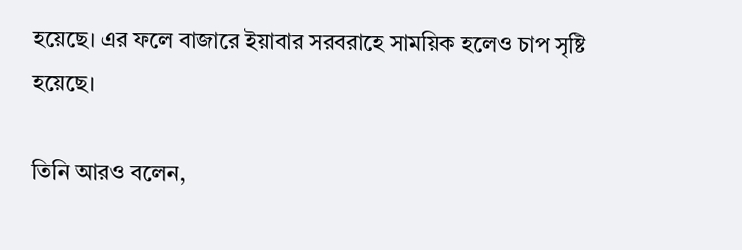হয়েছে। এর ফলে বাজারে ইয়াবার সরবরাহে সাময়িক হলেও চাপ সৃষ্টি হয়েছে।

তিনি আরও বলেন,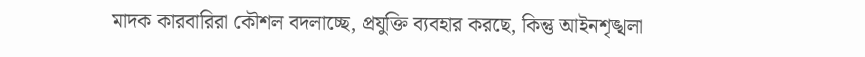মাদক কারবারিরা কৌশল বদলাচ্ছে, প্রযুক্তি ব্যবহার করছে, কিন্তু আইনশৃঙ্খলা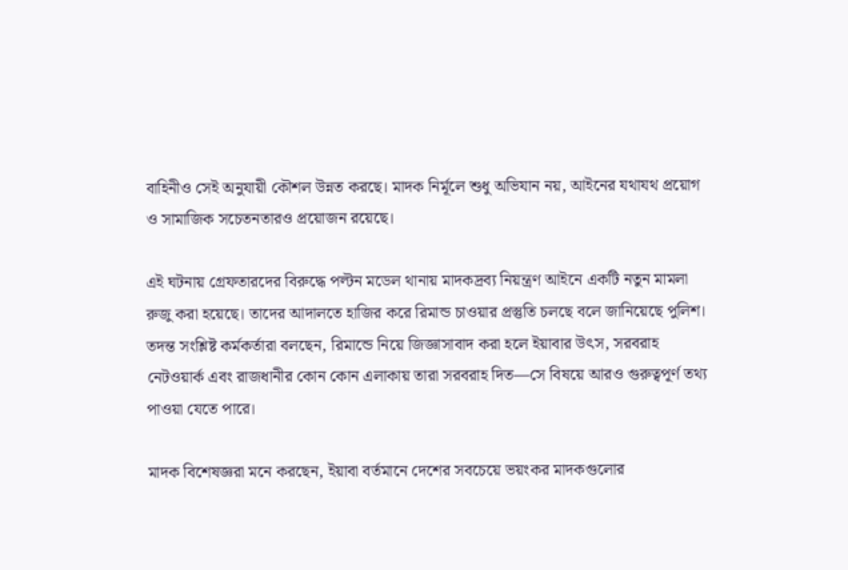বাহিনীও সেই অনুযায়ী কৌশল উন্নত করছে। মাদক নির্মূলে শুধু অভিযান নয়, আইনের যথাযথ প্রয়োগ ও সামাজিক সচেতনতারও প্রয়োজন রয়েছে।

এই ঘটনায় গ্রেফতারদের বিরুদ্ধে পল্টন মডেল থানায় মাদকদ্রব্য নিয়ন্ত্রণ আইনে একটি নতুন মামলা রুজু করা হয়েছে। তাদের আদালতে হাজির করে রিমান্ড চাওয়ার প্রস্তুতি চলছে বলে জানিয়েছে পুলিশ। তদন্ত সংশ্লিষ্ট কর্মকর্তারা বলছেন, রিমান্ডে নিয়ে জিজ্ঞাসাবাদ করা হলে ইয়াবার উৎস, সরবরাহ নেটওয়ার্ক এবং রাজধানীর কোন কোন এলাকায় তারা সরবরাহ দিত—সে বিষয়ে আরও গুরুত্বপূর্ণ তথ্য পাওয়া যেতে পারে।

মাদক বিশেষজ্ঞরা মনে করছেন, ইয়াবা বর্তমানে দেশের সবচেয়ে ভয়ংকর মাদকগুলোর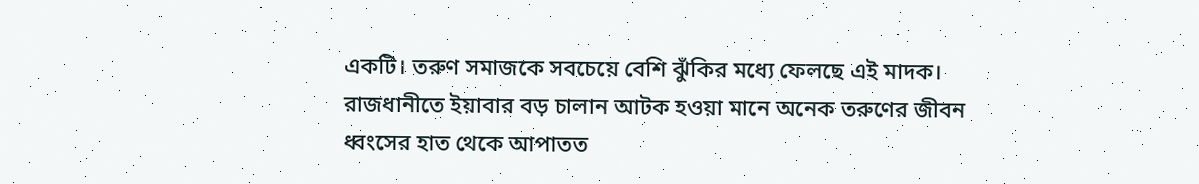একটি। তরুণ সমাজকে সবচেয়ে বেশি ঝুঁকির মধ্যে ফেলছে এই মাদক। রাজধানীতে ইয়াবার বড় চালান আটক হওয়া মানে অনেক তরুণের জীবন ধ্বংসের হাত থেকে আপাতত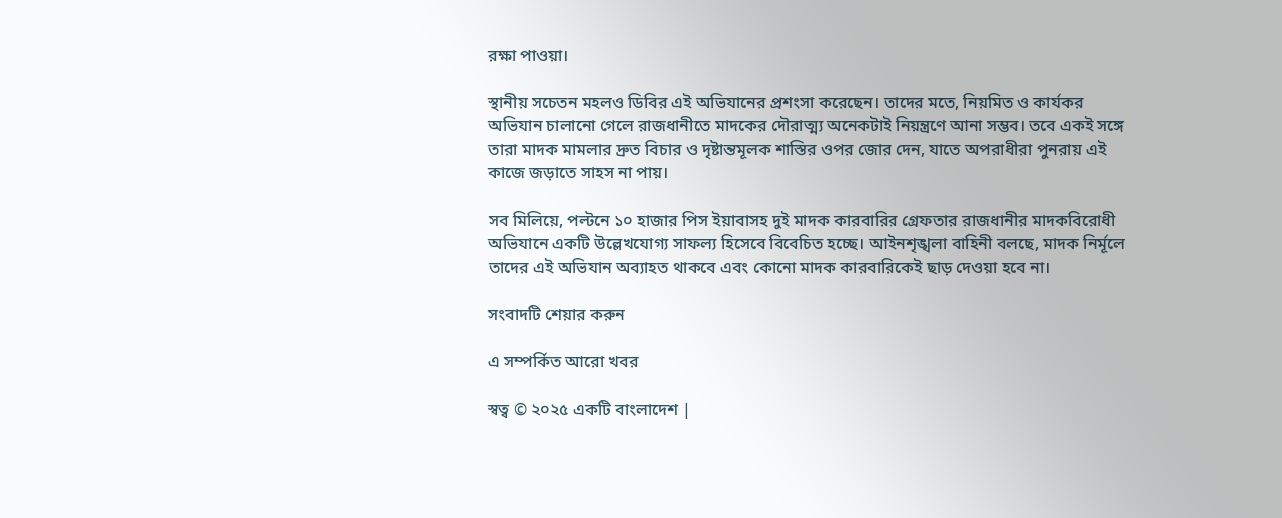রক্ষা পাওয়া।

স্থানীয় সচেতন মহলও ডিবির এই অভিযানের প্রশংসা করেছেন। তাদের মতে, নিয়মিত ও কার্যকর অভিযান চালানো গেলে রাজধানীতে মাদকের দৌরাত্ম্য অনেকটাই নিয়ন্ত্রণে আনা সম্ভব। তবে একই সঙ্গে তারা মাদক মামলার দ্রুত বিচার ও দৃষ্টান্তমূলক শাস্তির ওপর জোর দেন, যাতে অপরাধীরা পুনরায় এই কাজে জড়াতে সাহস না পায়।

সব মিলিয়ে, পল্টনে ১০ হাজার পিস ইয়াবাসহ দুই মাদক কারবারির গ্রেফতার রাজধানীর মাদকবিরোধী অভিযানে একটি উল্লেখযোগ্য সাফল্য হিসেবে বিবেচিত হচ্ছে। আইনশৃঙ্খলা বাহিনী বলছে, মাদক নির্মূলে তাদের এই অভিযান অব্যাহত থাকবে এবং কোনো মাদক কারবারিকেই ছাড় দেওয়া হবে না।

সংবাদটি শেয়ার করুন

এ সম্পর্কিত আরো খবর

স্বত্ব © ২০২৫ একটি বাংলাদেশ |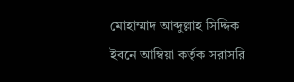মোহাম্মাদ আব্দুল্লাহ সিদ্দিক ইবনে আম্বিয়া কর্তৃক সরাসরি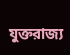যুক্তরাজ্য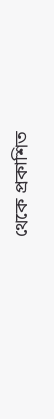থেকে প্রকাশিত